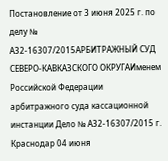Постановление от 3 июня 2025 г. по делу № А32-16307/2015АРБИТРАЖНЫЙ СУД СЕВЕРО-КАВКАЗСКОГО ОКРУГАИменем Российской Федерации арбитражного суда кассационной инстанции Дело № А32-16307/2015 г. Краснодар 04 июня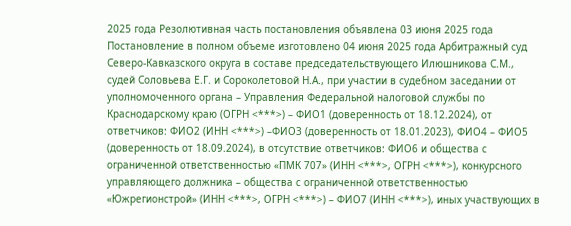2025 года Резолютивная часть постановления объявлена 03 июня 2025 года Постановление в полном объеме изготовлено 04 июня 2025 года Арбитражный суд Северо-Кавказского округа в составе председательствующего Илюшникова С.М., судей Соловьева Е.Г. и Сороколетовой Н.А., при участии в судебном заседании от уполномоченного органа – Управления Федеральной налоговой службы по Краснодарскому краю (ОГРН <***>) – ФИО1 (доверенность от 18.12.2024), от ответчиков: ФИО2 (ИНН <***>) –ФИО3 (доверенность от 18.01.2023), ФИО4 – ФИО5 (доверенность от 18.09.2024), в отсутствие ответчиков: ФИО6 и общества с ограниченной ответственностью «ПМК 707» (ИНН <***>, ОГРН <***>), конкурсного управляющего должника – общества с ограниченной ответственностью «Южрегионстрой» (ИНН <***>, ОГРН <***>) – ФИО7 (ИНН <***>), иных участвующих в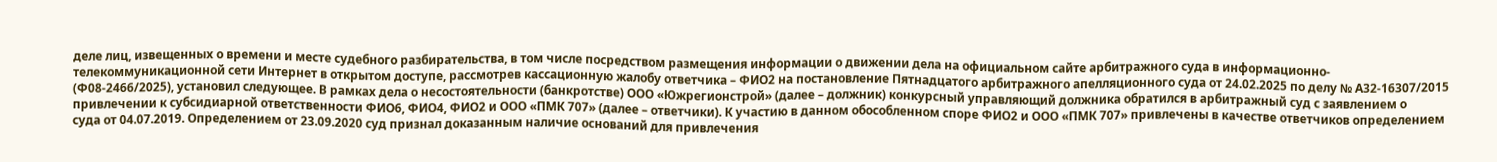деле лиц, извещенных о времени и месте судебного разбирательства, в том числе посредством размещения информации о движении дела на официальном сайте арбитражного суда в информационно-телекоммуникационной сети Интернет в открытом доступе, рассмотрев кассационную жалобу ответчика – ФИО2 на постановление Пятнадцатого арбитражного апелляционного суда от 24.02.2025 по делу № А32-16307/2015 (Ф08-2466/2025), установил следующее. В рамках дела о несостоятельности (банкротстве) ООО «Южрегионстрой» (далее – должник) конкурсный управляющий должника обратился в арбитражный суд с заявлением о привлечении к субсидиарной ответственности ФИО6, ФИО4, ФИО2 и ООО «ПМК 707» (далее – ответчики). К участию в данном обособленном споре ФИО2 и ООО «ПМК 707» привлечены в качестве ответчиков определением суда от 04.07.2019. Определением от 23.09.2020 суд признал доказанным наличие оснований для привлечения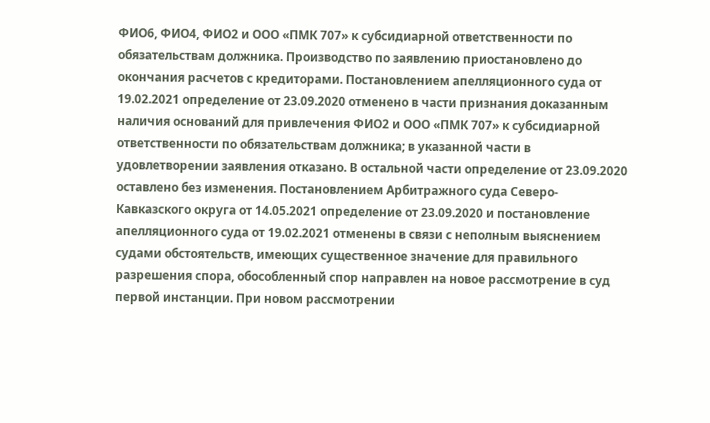ФИО6, ФИО4, ФИО2 и ООО «ПМК 707» к субсидиарной ответственности по обязательствам должника. Производство по заявлению приостановлено до окончания расчетов с кредиторами. Постановлением апелляционного суда от 19.02.2021 определение от 23.09.2020 отменено в части признания доказанным наличия оснований для привлечения ФИО2 и ООО «ПМК 707» к субсидиарной ответственности по обязательствам должника; в указанной части в удовлетворении заявления отказано. В остальной части определение от 23.09.2020 оставлено без изменения. Постановлением Арбитражного суда Северо-Кавказского округа от 14.05.2021 определение от 23.09.2020 и постановление апелляционного суда от 19.02.2021 отменены в связи с неполным выяснением судами обстоятельств, имеющих существенное значение для правильного разрешения спора, обособленный спор направлен на новое рассмотрение в суд первой инстанции. При новом рассмотрении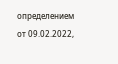определением от 09.02.2022,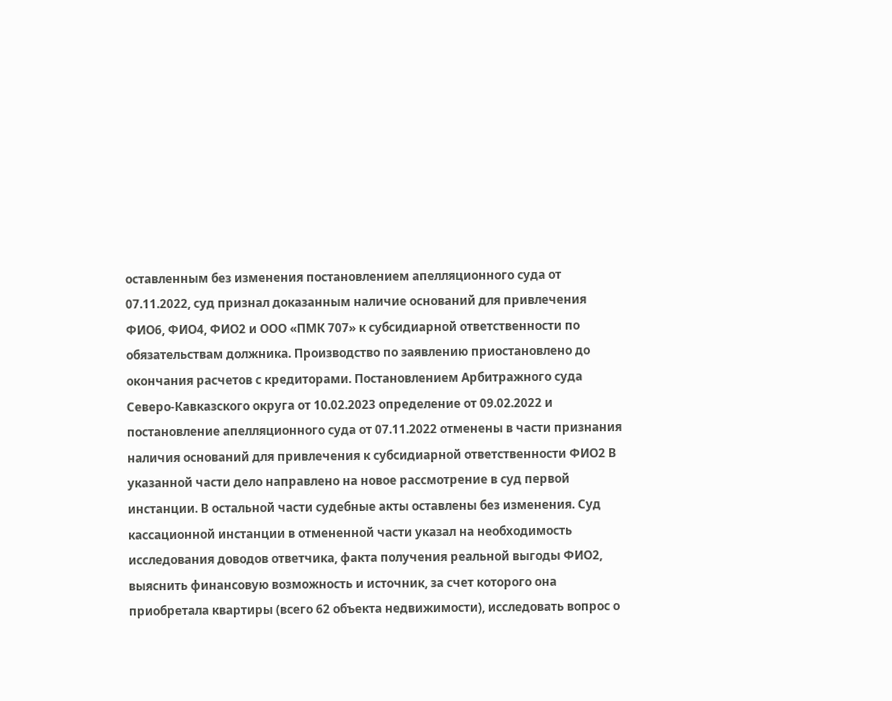оставленным без изменения постановлением апелляционного суда от 07.11.2022, суд признал доказанным наличие оснований для привлечения ФИО6, ФИО4, ФИО2 и ООО «ПМК 707» к субсидиарной ответственности по обязательствам должника. Производство по заявлению приостановлено до окончания расчетов с кредиторами. Постановлением Арбитражного суда Северо-Кавказского округа от 10.02.2023 определение от 09.02.2022 и постановление апелляционного суда от 07.11.2022 отменены в части признания наличия оснований для привлечения к субсидиарной ответственности ФИО2 В указанной части дело направлено на новое рассмотрение в суд первой инстанции. В остальной части судебные акты оставлены без изменения. Суд кассационной инстанции в отмененной части указал на необходимость исследования доводов ответчика, факта получения реальной выгоды ФИО2, выяснить финансовую возможность и источник, за счет которого она приобретала квартиры (всего 62 объекта недвижимости), исследовать вопрос о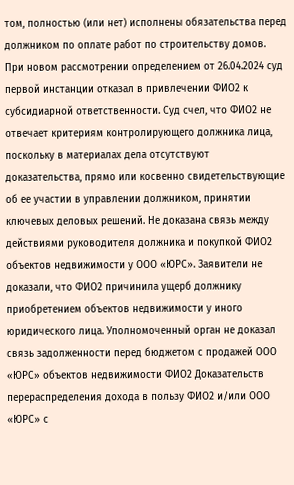том, полностью (или нет) исполнены обязательства перед должником по оплате работ по строительству домов. При новом рассмотрении определением от 26.04.2024 суд первой инстанции отказал в привлечении ФИО2 к субсидиарной ответственности. Суд счел, что ФИО2 не отвечает критериям контролирующего должника лица, поскольку в материалах дела отсутствуют доказательства, прямо или косвенно свидетельствующие об ее участии в управлении должником, принятии ключевых деловых решений. Не доказана связь между действиями руководителя должника и покупкой ФИО2 объектов недвижимости у ООО «ЮРС». Заявители не доказали, что ФИО2 причинила ущерб должнику приобретением объектов недвижимости у иного юридического лица. Уполномоченный орган не доказал связь задолженности перед бюджетом с продажей ООО «ЮРС» объектов недвижимости ФИО2 Доказательств перераспределения дохода в пользу ФИО2 и/или ООО «ЮРС» с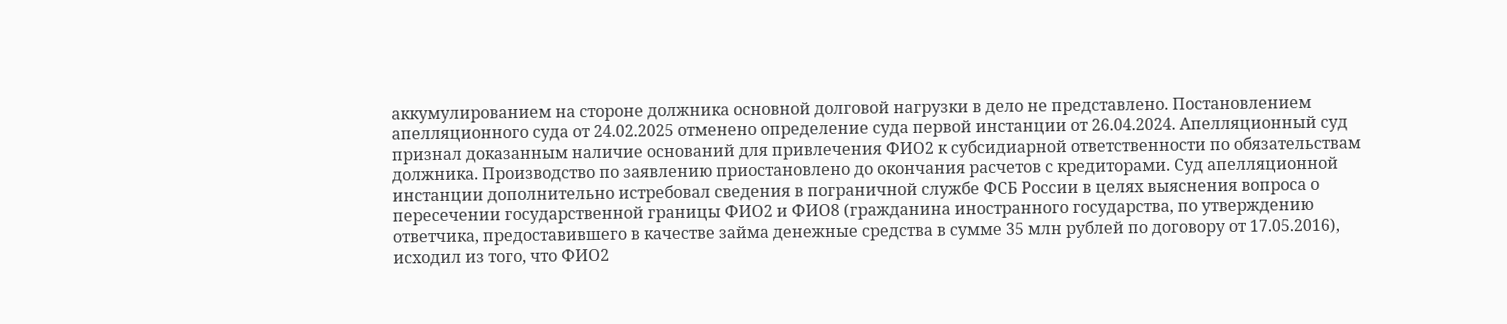аккумулированием на стороне должника основной долговой нагрузки в дело не представлено. Постановлением апелляционного суда от 24.02.2025 отменено определение суда первой инстанции от 26.04.2024. Апелляционный суд признал доказанным наличие оснований для привлечения ФИО2 к субсидиарной ответственности по обязательствам должника. Производство по заявлению приостановлено до окончания расчетов с кредиторами. Суд апелляционной инстанции дополнительно истребовал сведения в пограничной службе ФСБ России в целях выяснения вопроса о пересечении государственной границы ФИО2 и ФИО8 (гражданина иностранного государства, по утверждению ответчика, предоставившего в качестве займа денежные средства в сумме 35 млн рублей по договору от 17.05.2016), исходил из того, что ФИО2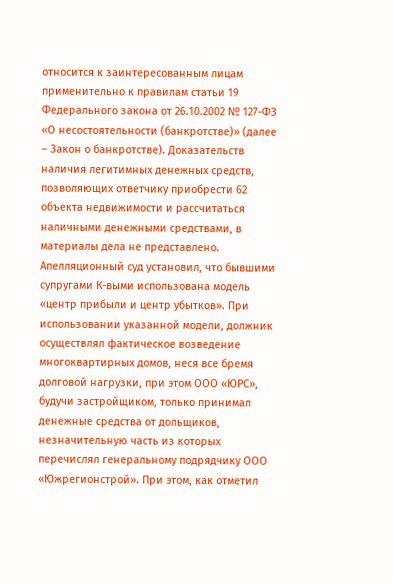относится к заинтересованным лицам применительно к правилам статьи 19 Федерального закона от 26.10.2002 № 127-ФЗ «О несостоятельности (банкротстве)» (далее – Закон о банкротстве). Доказательств наличия легитимных денежных средств, позволяющих ответчику приобрести 62 объекта недвижимости и рассчитаться наличными денежными средствами, в материалы дела не представлено. Апелляционный суд установил, что бывшими супругами К-выми использована модель «центр прибыли и центр убытков». При использовании указанной модели, должник осуществлял фактическое возведение многоквартирных домов, неся все бремя долговой нагрузки, при этом ООО «ЮРС», будучи застройщиком, только принимал денежные средства от дольщиков, незначительную часть из которых перечислял генеральному подрядчику ООО «Южрегионстрой». При этом, как отметил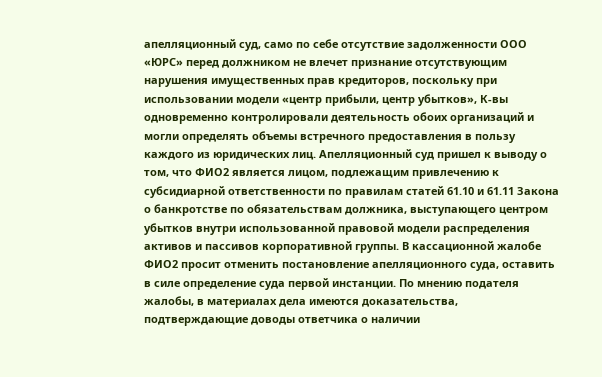апелляционный суд, само по себе отсутствие задолженности ООО «ЮРС» перед должником не влечет признание отсутствующим нарушения имущественных прав кредиторов, поскольку при использовании модели «центр прибыли, центр убытков», К-вы одновременно контролировали деятельность обоих организаций и могли определять объемы встречного предоставления в пользу каждого из юридических лиц. Апелляционный суд пришел к выводу о том, что ФИО2 является лицом, подлежащим привлечению к субсидиарной ответственности по правилам статей 61.10 и 61.11 Закона о банкротстве по обязательствам должника, выступающего центром убытков внутри использованной правовой модели распределения активов и пассивов корпоративной группы. В кассационной жалобе ФИО2 просит отменить постановление апелляционного суда, оставить в силе определение суда первой инстанции. По мнению подателя жалобы, в материалах дела имеются доказательства, подтверждающие доводы ответчика о наличии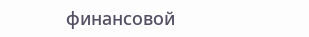финансовой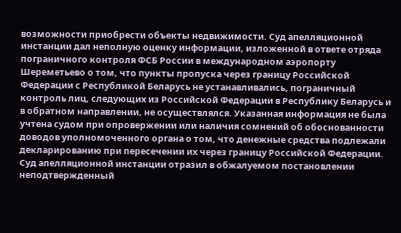возможности приобрести объекты недвижимости. Суд апелляционной инстанции дал неполную оценку информации, изложенной в ответе отряда пограничного контроля ФСБ России в международном аэропорту Шереметьево о том, что пункты пропуска через границу Российской Федерации с Республикой Беларусь не устанавливались, пограничный контроль лиц, следующих из Российской Федерации в Республику Беларусь и в обратном направлении, не осуществлялся. Указанная информация не была учтена судом при опровержении или наличия сомнений об обоснованности доводов уполномоченного органа о том, что денежные средства подлежали декларированию при пересечении их через границу Российской Федерации. Суд апелляционной инстанции отразил в обжалуемом постановлении неподтвержденный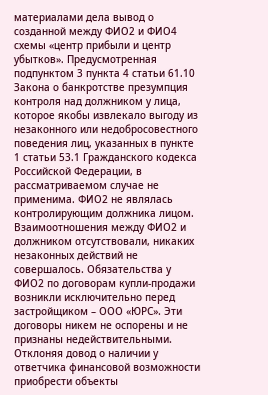материалами дела вывод о созданной между ФИО2 и ФИО4 схемы «центр прибыли и центр убытков». Предусмотренная подпунктом 3 пункта 4 статьи 61.10 Закона о банкротстве презумпция контроля над должником у лица, которое якобы извлекало выгоду из незаконного или недобросовестного поведения лиц, указанных в пункте 1 статьи 53.1 Гражданского кодекса Российской Федерации, в рассматриваемом случае не применима. ФИО2 не являлась контролирующим должника лицом. Взаимоотношения между ФИО2 и должником отсутствовали, никаких незаконных действий не совершалось. Обязательства у ФИО2 по договорам купли-продажи возникли исключительно перед застройщиком – ООО «ЮРС». Эти договоры никем не оспорены и не признаны недействительными. Отклоняя довод о наличии у ответчика финансовой возможности приобрести объекты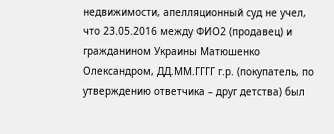недвижимости, апелляционный суд не учел, что 23.05.2016 между ФИО2 (продавец) и гражданином Украины Матюшенко Олександром, ДД.ММ.ГГГГ г.р. (покупатель, по утверждению ответчика – друг детства) был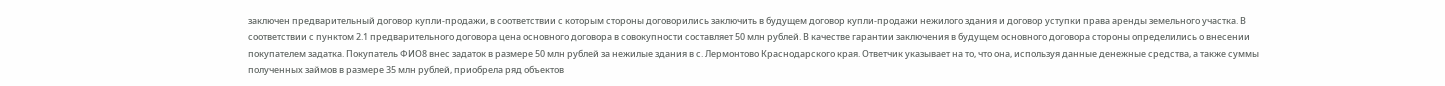заключен предварительный договор купли-продажи, в соответствии с которым стороны договорились заключить в будущем договор купли-продажи нежилого здания и договор уступки права аренды земельного участка. В соответствии с пунктом 2.1 предварительного договора цена основного договора в совокупности составляет 50 млн рублей. В качестве гарантии заключения в будущем основного договора стороны определились о внесении покупателем задатка. Покупатель ФИО8 внес задаток в размере 50 млн рублей за нежилые здания в с. Лермонтово Краснодарского края. Ответчик указывает на то, что она, используя данные денежные средства, а также суммы полученных займов в размере 35 млн рублей, приобрела ряд объектов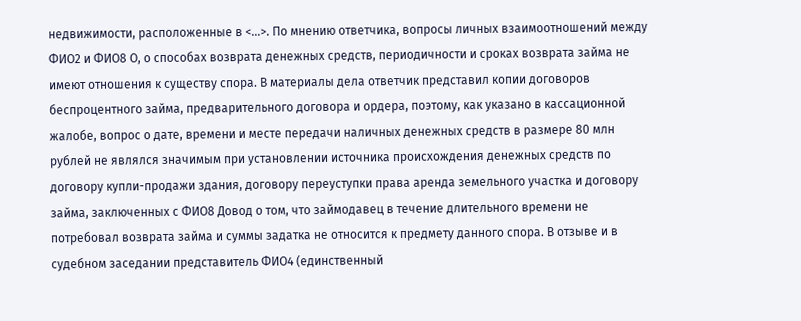недвижимости, расположенные в <...>. По мнению ответчика, вопросы личных взаимоотношений между ФИО2 и ФИО8 О, о способах возврата денежных средств, периодичности и сроках возврата займа не имеют отношения к существу спора. В материалы дела ответчик представил копии договоров беспроцентного займа, предварительного договора и ордера, поэтому, как указано в кассационной жалобе, вопрос о дате, времени и месте передачи наличных денежных средств в размере 80 млн рублей не являлся значимым при установлении источника происхождения денежных средств по договору купли-продажи здания, договору переуступки права аренда земельного участка и договору займа, заключенных с ФИО8 Довод о том, что займодавец в течение длительного времени не потребовал возврата займа и суммы задатка не относится к предмету данного спора. В отзыве и в судебном заседании представитель ФИО4 (единственный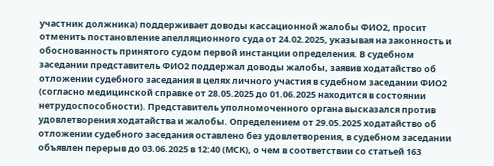участник должника) поддерживает доводы кассационной жалобы ФИО2, просит отменить постановление апелляционного суда от 24.02.2025, указывая на законность и обоснованность принятого судом первой инстанции определения. В судебном заседании представитель ФИО2 поддержал доводы жалобы, заявив ходатайство об отложении судебного заседания в целях личного участия в судебном заседании ФИО2 (согласно медицинской справке от 28.05.2025 до 01.06.2025 находится в состоянии нетрудоспособности). Представитель уполномоченного органа высказался против удовлетворения ходатайства и жалобы. Определением от 29.05.2025 ходатайство об отложении судебного заседания оставлено без удовлетворения, в судебном заседании объявлен перерыв до 03.06.2025 в 12:40 (МСК), о чем в соответствии со статьей 163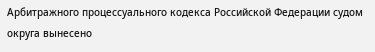Арбитражного процессуального кодекса Российской Федерации судом округа вынесено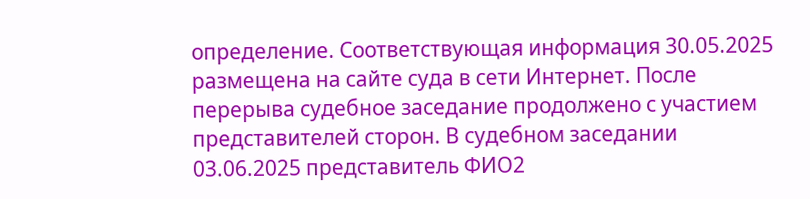определение. Соответствующая информация 30.05.2025 размещена на сайте суда в сети Интернет. После перерыва судебное заседание продолжено с участием представителей сторон. В судебном заседании 03.06.2025 представитель ФИО2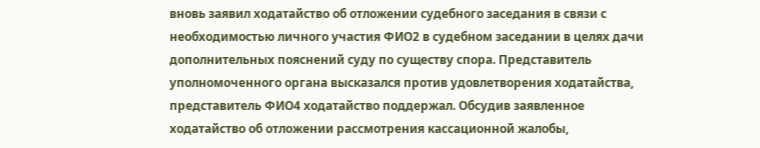вновь заявил ходатайство об отложении судебного заседания в связи с необходимостью личного участия ФИО2 в судебном заседании в целях дачи дополнительных пояснений суду по существу спора. Представитель уполномоченного органа высказался против удовлетворения ходатайства, представитель ФИО4 ходатайство поддержал. Обсудив заявленное ходатайство об отложении рассмотрения кассационной жалобы,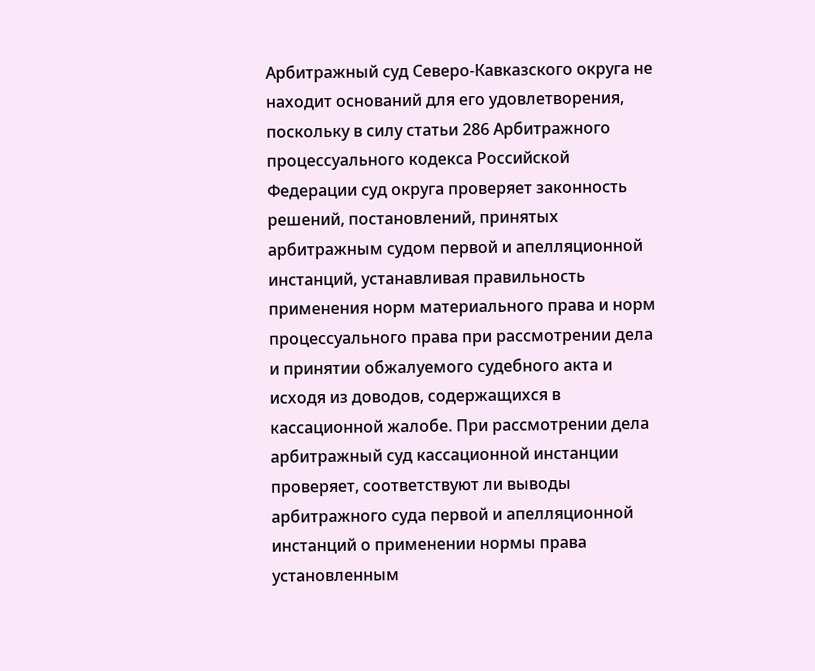Арбитражный суд Северо-Кавказского округа не находит оснований для его удовлетворения, поскольку в силу статьи 286 Арбитражного процессуального кодекса Российской Федерации суд округа проверяет законность решений, постановлений, принятых арбитражным судом первой и апелляционной инстанций, устанавливая правильность применения норм материального права и норм процессуального права при рассмотрении дела и принятии обжалуемого судебного акта и исходя из доводов, содержащихся в кассационной жалобе. При рассмотрении дела арбитражный суд кассационной инстанции проверяет, соответствуют ли выводы арбитражного суда первой и апелляционной инстанций о применении нормы права установленным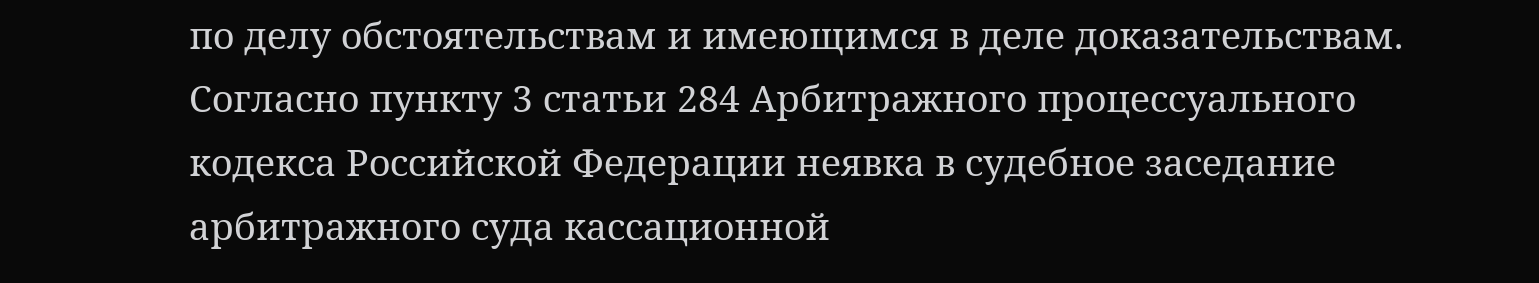по делу обстоятельствам и имеющимся в деле доказательствам. Согласно пункту 3 статьи 284 Арбитражного процессуального кодекса Российской Федерации неявка в судебное заседание арбитражного суда кассационной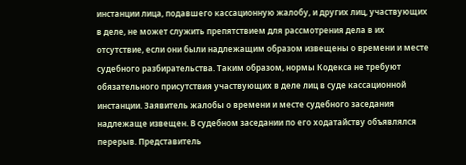инстанции лица, подавшего кассационную жалобу, и других лиц, участвующих в деле, не может служить препятствием для рассмотрения дела в их отсутствие, если они были надлежащим образом извещены о времени и месте судебного разбирательства. Таким образом, нормы Кодекса не требуют обязательного присутствия участвующих в деле лиц в суде кассационной инстанции. Заявитель жалобы о времени и месте судебного заседания надлежаще извещен. В судебном заседании по его ходатайству объявлялся перерыв. Представитель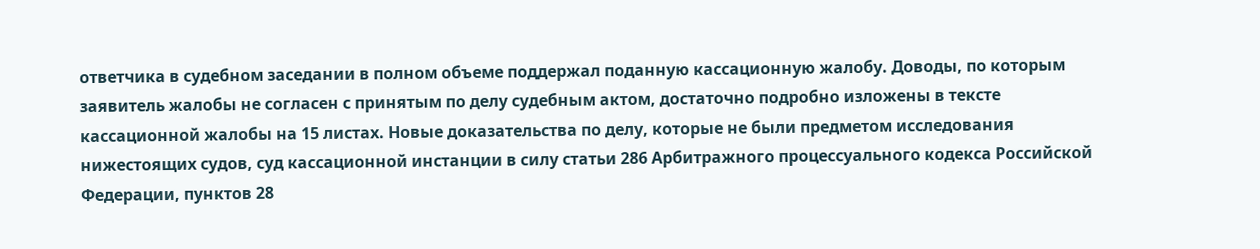ответчика в судебном заседании в полном объеме поддержал поданную кассационную жалобу. Доводы, по которым заявитель жалобы не согласен с принятым по делу судебным актом, достаточно подробно изложены в тексте кассационной жалобы на 15 листах. Новые доказательства по делу, которые не были предметом исследования нижестоящих судов, суд кассационной инстанции в силу статьи 286 Арбитражного процессуального кодекса Российской Федерации, пунктов 28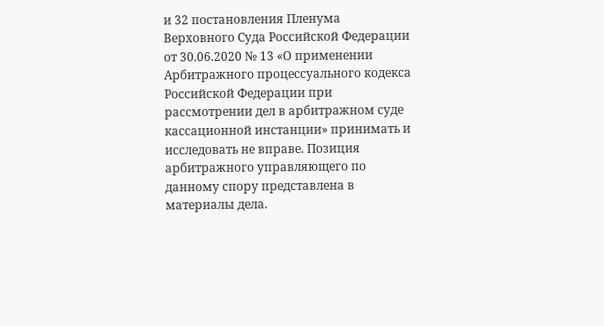и 32 постановления Пленума Верховного Суда Российской Федерации от 30.06.2020 № 13 «О применении Арбитражного процессуального кодекса Российской Федерации при рассмотрении дел в арбитражном суде кассационной инстанции» принимать и исследовать не вправе. Позиция арбитражного управляющего по данному спору представлена в материалы дела.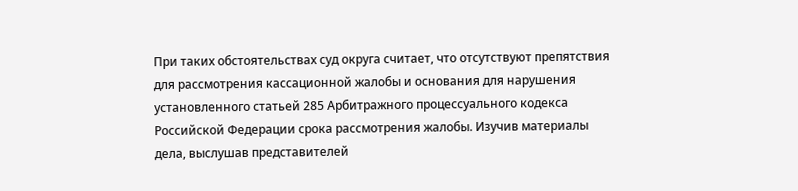При таких обстоятельствах суд округа считает, что отсутствуют препятствия для рассмотрения кассационной жалобы и основания для нарушения установленного статьей 285 Арбитражного процессуального кодекса Российской Федерации срока рассмотрения жалобы. Изучив материалы дела, выслушав представителей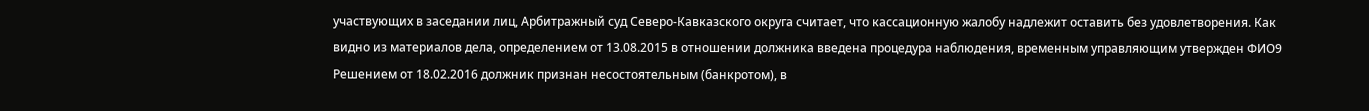участвующих в заседании лиц, Арбитражный суд Северо-Кавказского округа считает, что кассационную жалобу надлежит оставить без удовлетворения. Как видно из материалов дела, определением от 13.08.2015 в отношении должника введена процедура наблюдения, временным управляющим утвержден ФИО9 Решением от 18.02.2016 должник признан несостоятельным (банкротом), в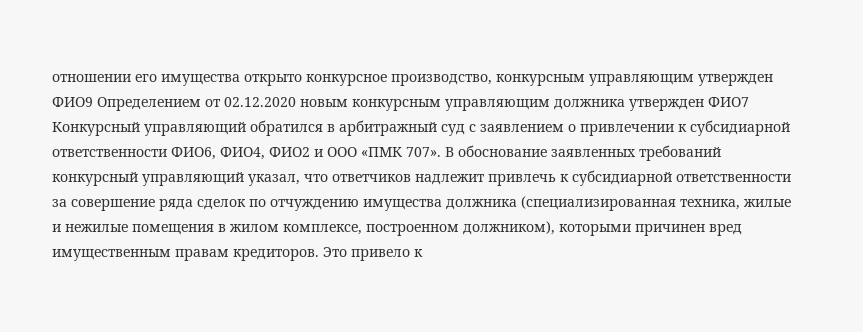отношении его имущества открыто конкурсное производство, конкурсным управляющим утвержден ФИО9 Определением от 02.12.2020 новым конкурсным управляющим должника утвержден ФИО7 Конкурсный управляющий обратился в арбитражный суд с заявлением о привлечении к субсидиарной ответственности ФИО6, ФИО4, ФИО2 и ООО «ПМК 707». В обоснование заявленных требований конкурсный управляющий указал, что ответчиков надлежит привлечь к субсидиарной ответственности за совершение ряда сделок по отчуждению имущества должника (специализированная техника, жилые и нежилые помещения в жилом комплексе, построенном должником), которыми причинен вред имущественным правам кредиторов. Это привело к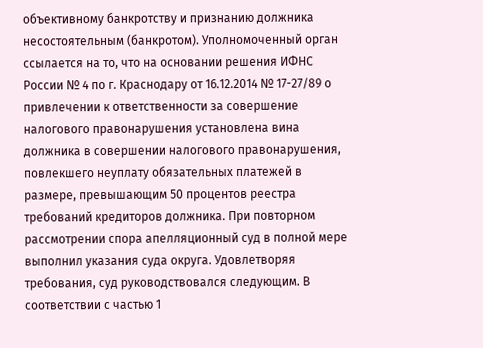объективному банкротству и признанию должника несостоятельным (банкротом). Уполномоченный орган ссылается на то, что на основании решения ИФНС России № 4 по г. Краснодару от 16.12.2014 № 17-27/89 о привлечении к ответственности за совершение налогового правонарушения установлена вина должника в совершении налогового правонарушения, повлекшего неуплату обязательных платежей в размере, превышающим 50 процентов реестра требований кредиторов должника. При повторном рассмотрении спора апелляционный суд в полной мере выполнил указания суда округа. Удовлетворяя требования, суд руководствовался следующим. В соответствии с частью 1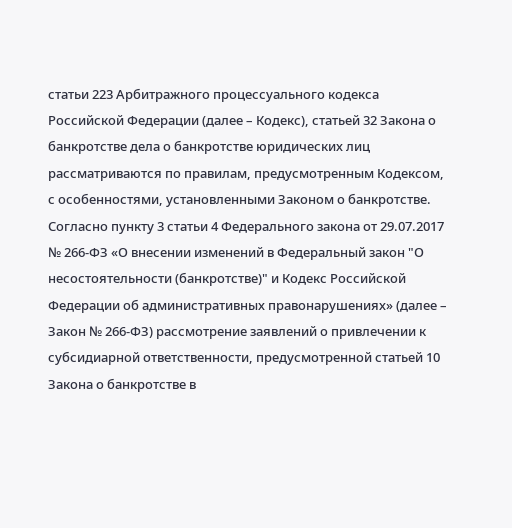статьи 223 Арбитражного процессуального кодекса Российской Федерации (далее – Кодекс), статьей 32 Закона о банкротстве дела о банкротстве юридических лиц рассматриваются по правилам, предусмотренным Кодексом, с особенностями, установленными Законом о банкротстве. Согласно пункту 3 статьи 4 Федерального закона от 29.07.2017 № 266-ФЗ «О внесении изменений в Федеральный закон "О несостоятельности (банкротстве)" и Кодекс Российской Федерации об административных правонарушениях» (далее – Закон № 266-ФЗ) рассмотрение заявлений о привлечении к субсидиарной ответственности, предусмотренной статьей 10 Закона о банкротстве в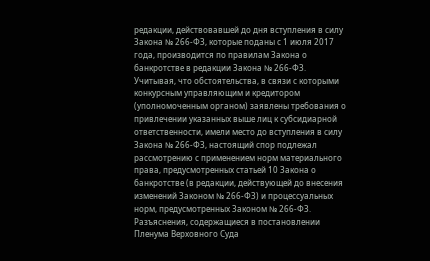редакции, действовавшей до дня вступления в силу Закона № 266-ФЗ, которые поданы с 1 июля 2017 года, производится по правилам Закона о банкротстве в редакции Закона № 266-ФЗ. Учитывая, что обстоятельства, в связи с которыми конкурсным управляющим и кредитором (уполномоченным органом) заявлены требования о привлечении указанных выше лиц к субсидиарной ответственности, имели место до вступления в силу Закона № 266-ФЗ, настоящий спор подлежал рассмотрению с применением норм материального права, предусмотренных статьей 10 Закона о банкротстве (в редакции, действующей до внесения изменений Законом № 266-ФЗ) и процессуальных норм, предусмотренных Законом № 266-ФЗ. Разъяснения, содержащиеся в постановлении Пленума Верховного Суда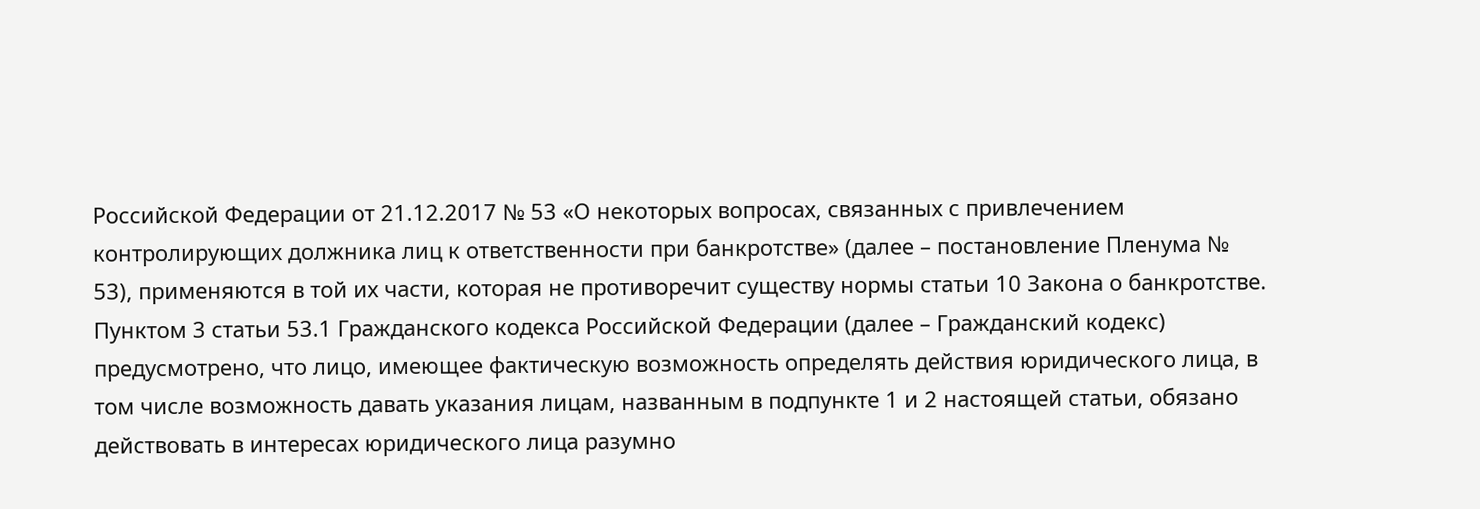Российской Федерации от 21.12.2017 № 53 «О некоторых вопросах, связанных с привлечением контролирующих должника лиц к ответственности при банкротстве» (далее – постановление Пленума № 53), применяются в той их части, которая не противоречит существу нормы статьи 10 Закона о банкротстве. Пунктом 3 статьи 53.1 Гражданского кодекса Российской Федерации (далее – Гражданский кодекс) предусмотрено, что лицо, имеющее фактическую возможность определять действия юридического лица, в том числе возможность давать указания лицам, названным в подпункте 1 и 2 настоящей статьи, обязано действовать в интересах юридического лица разумно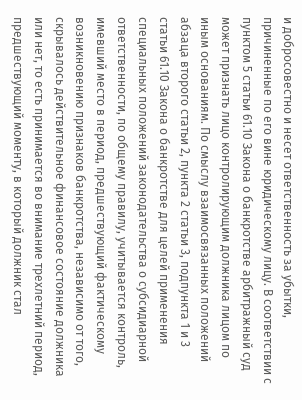и добросовестно и несет ответственность за убытки, причиненные по его вине юридическому лицу. В соответствии с пунктом 5 статьи 61.10 Закона о банкротстве арбитражный суд может признать лицо контролирующим должника лицом по иным основаниям. По смыслу взаимосвязанных положений абзаца второго статьи 2, пункта 2 статьи 3, подпункта 1 и 3 статьи 61.10 Закона о банкротстве для целей применения специальных положений законодательства о субсидиарной ответственности, по общему правилу, учитывается контроль, имевший место в период, предшествующий фактическому возникновению признаков банкротства, независимо от того, скрывалось действительное финансовое состояние должника или нет, то есть принимается во внимание трехлетний период, предшествующий моменту, в который должник стал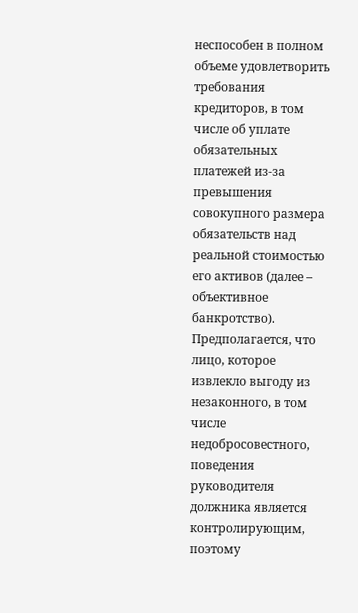неспособен в полном объеме удовлетворить требования кредиторов, в том числе об уплате обязательных платежей из-за превышения совокупного размера обязательств над реальной стоимостью его активов (далее – объективное банкротство). Предполагается, что лицо, которое извлекло выгоду из незаконного, в том числе недобросовестного, поведения руководителя должника является контролирующим, поэтому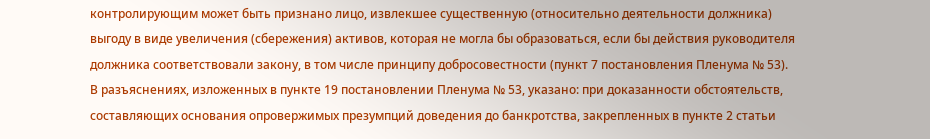контролирующим может быть признано лицо, извлекшее существенную (относительно деятельности должника) выгоду в виде увеличения (сбережения) активов, которая не могла бы образоваться, если бы действия руководителя должника соответствовали закону, в том числе принципу добросовестности (пункт 7 постановления Пленума № 53). В разъяснениях, изложенных в пункте 19 постановлении Пленума № 53, указано: при доказанности обстоятельств, составляющих основания опровержимых презумпций доведения до банкротства, закрепленных в пункте 2 статьи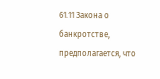61.11 Закона о банкротстве, предполагается, что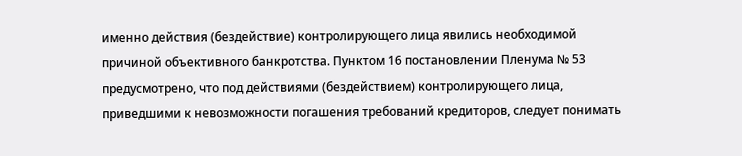именно действия (бездействие) контролирующего лица явились необходимой причиной объективного банкротства. Пунктом 16 постановлении Пленума № 53 предусмотрено, что под действиями (бездействием) контролирующего лица, приведшими к невозможности погашения требований кредиторов, следует понимать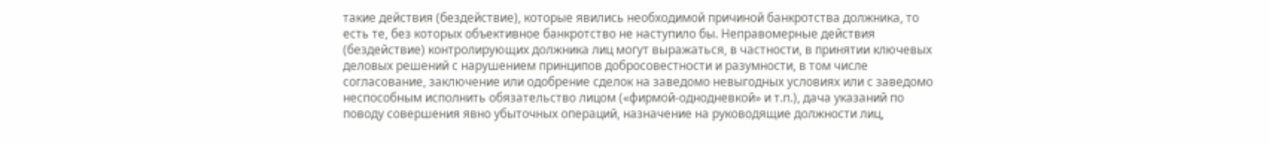такие действия (бездействие), которые явились необходимой причиной банкротства должника, то есть те, без которых объективное банкротство не наступило бы. Неправомерные действия (бездействие) контролирующих должника лиц могут выражаться, в частности, в принятии ключевых деловых решений с нарушением принципов добросовестности и разумности, в том числе согласование, заключение или одобрение сделок на заведомо невыгодных условиях или с заведомо неспособным исполнить обязательство лицом («фирмой-однодневкой» и т.п.), дача указаний по поводу совершения явно убыточных операций, назначение на руководящие должности лиц,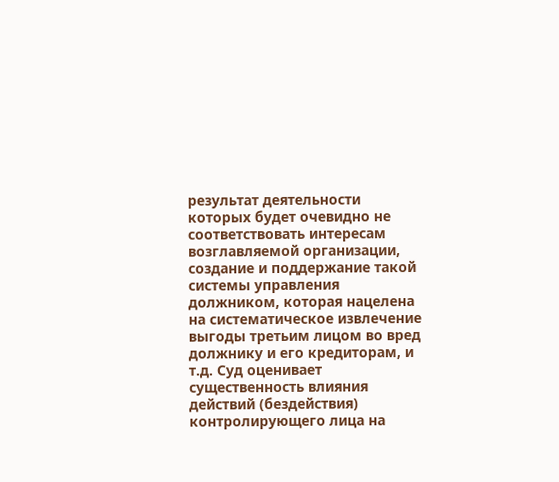результат деятельности которых будет очевидно не соответствовать интересам возглавляемой организации, создание и поддержание такой системы управления должником, которая нацелена на систематическое извлечение выгоды третьим лицом во вред должнику и его кредиторам, и т.д. Суд оценивает существенность влияния действий (бездействия) контролирующего лица на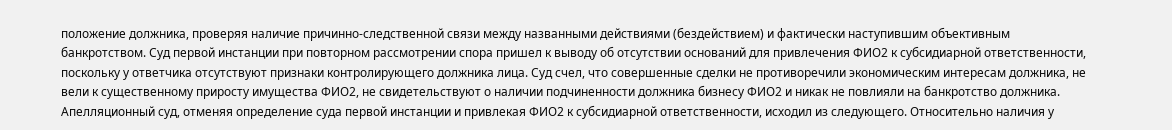положение должника, проверяя наличие причинно-следственной связи между названными действиями (бездействием) и фактически наступившим объективным банкротством. Суд первой инстанции при повторном рассмотрении спора пришел к выводу об отсутствии оснований для привлечения ФИО2 к субсидиарной ответственности, поскольку у ответчика отсутствуют признаки контролирующего должника лица. Суд счел, что совершенные сделки не противоречили экономическим интересам должника, не вели к существенному приросту имущества ФИО2, не свидетельствуют о наличии подчиненности должника бизнесу ФИО2 и никак не повлияли на банкротство должника. Апелляционный суд, отменяя определение суда первой инстанции и привлекая ФИО2 к субсидиарной ответственности, исходил из следующего. Относительно наличия у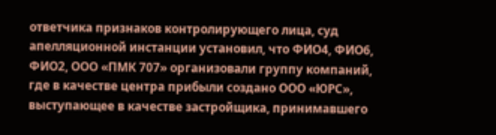ответчика признаков контролирующего лица, суд апелляционной инстанции установил, что ФИО4, ФИО6, ФИО2, ООО «ПМК 707» организовали группу компаний, где в качестве центра прибыли создано ООО «ЮРС», выступающее в качестве застройщика, принимавшего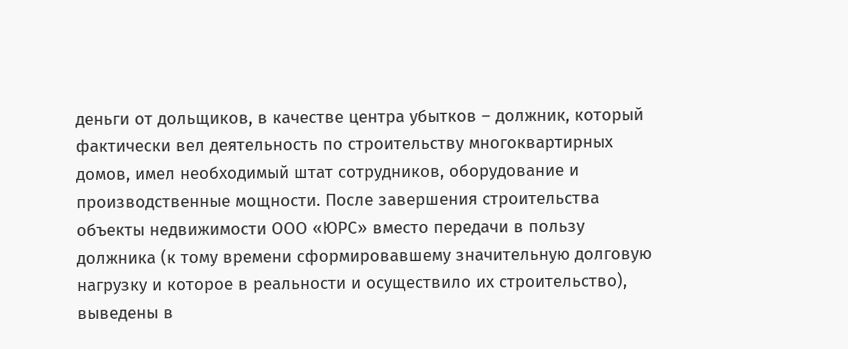деньги от дольщиков, в качестве центра убытков – должник, который фактически вел деятельность по строительству многоквартирных домов, имел необходимый штат сотрудников, оборудование и производственные мощности. После завершения строительства объекты недвижимости ООО «ЮРС» вместо передачи в пользу должника (к тому времени сформировавшему значительную долговую нагрузку и которое в реальности и осуществило их строительство), выведены в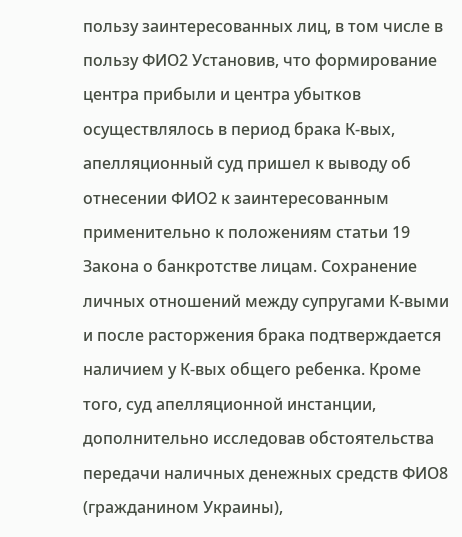пользу заинтересованных лиц, в том числе в пользу ФИО2 Установив, что формирование центра прибыли и центра убытков осуществлялось в период брака К-вых, апелляционный суд пришел к выводу об отнесении ФИО2 к заинтересованным применительно к положениям статьи 19 Закона о банкротстве лицам. Сохранение личных отношений между супругами К-выми и после расторжения брака подтверждается наличием у К-вых общего ребенка. Кроме того, суд апелляционной инстанции, дополнительно исследовав обстоятельства передачи наличных денежных средств ФИО8 (гражданином Украины),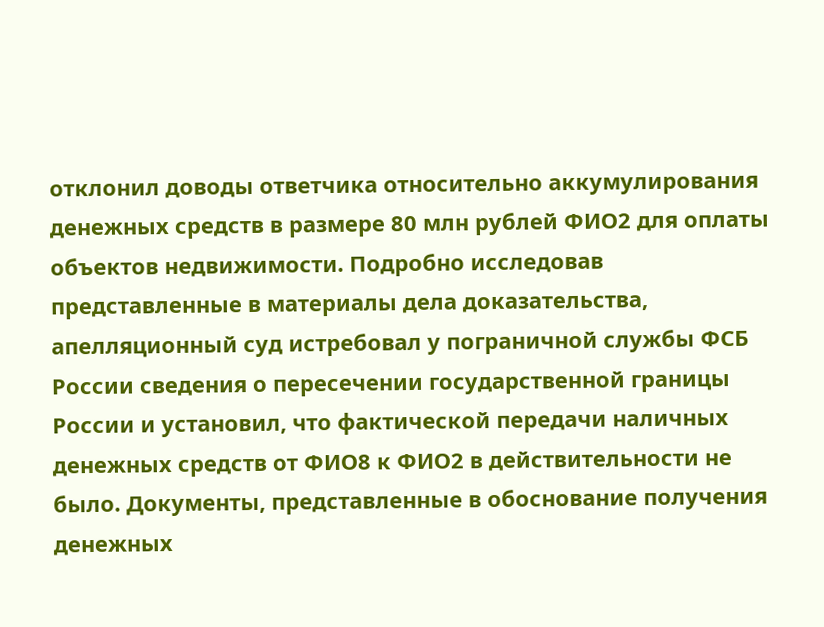отклонил доводы ответчика относительно аккумулирования денежных средств в размере 80 млн рублей ФИО2 для оплаты объектов недвижимости. Подробно исследовав представленные в материалы дела доказательства, апелляционный суд истребовал у пограничной службы ФСБ России сведения о пересечении государственной границы России и установил, что фактической передачи наличных денежных средств от ФИО8 к ФИО2 в действительности не было. Документы, представленные в обоснование получения денежных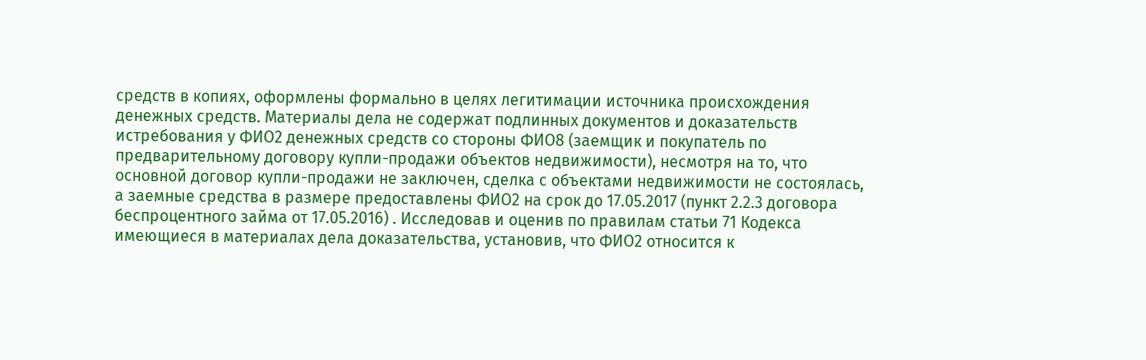средств в копиях, оформлены формально в целях легитимации источника происхождения денежных средств. Материалы дела не содержат подлинных документов и доказательств истребования у ФИО2 денежных средств со стороны ФИО8 (заемщик и покупатель по предварительному договору купли-продажи объектов недвижимости), несмотря на то, что основной договор купли-продажи не заключен, сделка с объектами недвижимости не состоялась, а заемные средства в размере предоставлены ФИО2 на срок до 17.05.2017 (пункт 2.2.3 договора беспроцентного займа от 17.05.2016) . Исследовав и оценив по правилам статьи 71 Кодекса имеющиеся в материалах дела доказательства, установив, что ФИО2 относится к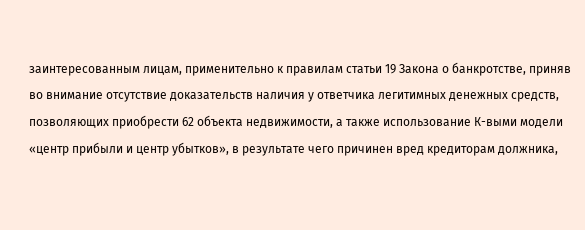заинтересованным лицам, применительно к правилам статьи 19 Закона о банкротстве, приняв во внимание отсутствие доказательств наличия у ответчика легитимных денежных средств, позволяющих приобрести 62 объекта недвижимости, а также использование К-выми модели «центр прибыли и центр убытков», в результате чего причинен вред кредиторам должника,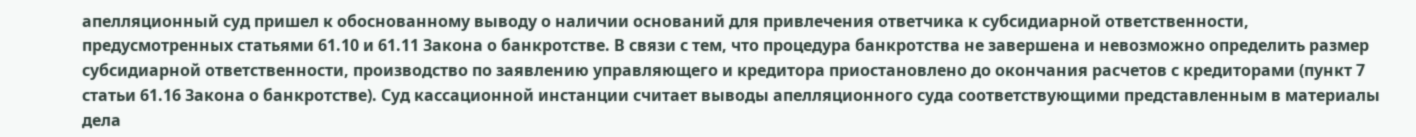апелляционный суд пришел к обоснованному выводу о наличии оснований для привлечения ответчика к субсидиарной ответственности, предусмотренных статьями 61.10 и 61.11 Закона о банкротстве. В связи с тем, что процедура банкротства не завершена и невозможно определить размер субсидиарной ответственности, производство по заявлению управляющего и кредитора приостановлено до окончания расчетов с кредиторами (пункт 7 статьи 61.16 Закона о банкротстве). Суд кассационной инстанции считает выводы апелляционного суда соответствующими представленным в материалы дела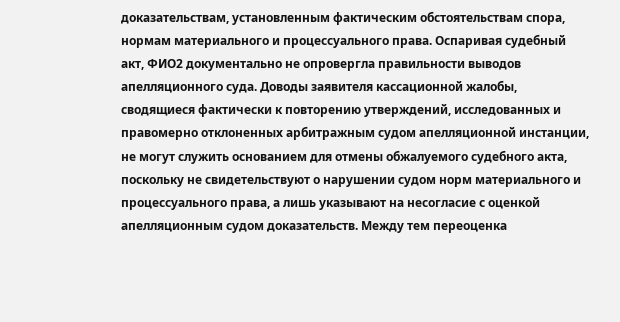доказательствам, установленным фактическим обстоятельствам спора, нормам материального и процессуального права. Оспаривая судебный акт, ФИО2 документально не опровергла правильности выводов апелляционного суда. Доводы заявителя кассационной жалобы, сводящиеся фактически к повторению утверждений, исследованных и правомерно отклоненных арбитражным судом апелляционной инстанции, не могут служить основанием для отмены обжалуемого судебного акта, поскольку не свидетельствуют о нарушении судом норм материального и процессуального права, а лишь указывают на несогласие с оценкой апелляционным судом доказательств. Между тем переоценка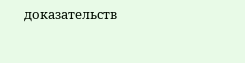доказательств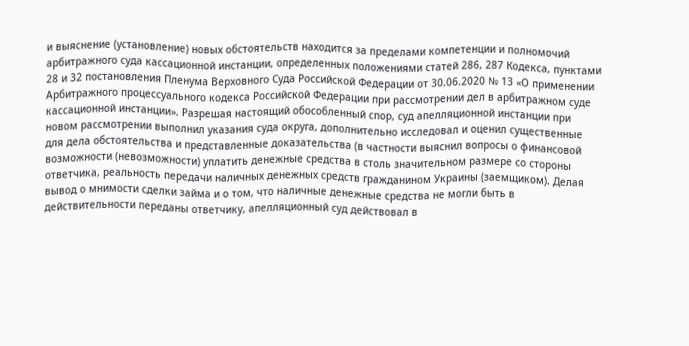и выяснение (установление) новых обстоятельств находится за пределами компетенции и полномочий арбитражного суда кассационной инстанции, определенных положениями статей 286, 287 Кодекса, пунктами 28 и 32 постановления Пленума Верховного Суда Российской Федерации от 30.06.2020 № 13 «О применении Арбитражного процессуального кодекса Российской Федерации при рассмотрении дел в арбитражном суде кассационной инстанции». Разрешая настоящий обособленный спор, суд апелляционной инстанции при новом рассмотрении выполнил указания суда округа, дополнительно исследовал и оценил существенные для дела обстоятельства и представленные доказательства (в частности выяснил вопросы о финансовой возможности (невозможности) уплатить денежные средства в столь значительном размере со стороны ответчика, реальность передачи наличных денежных средств гражданином Украины (заемщиком). Делая вывод о мнимости сделки займа и о том, что наличные денежные средства не могли быть в действительности переданы ответчику, апелляционный суд действовал в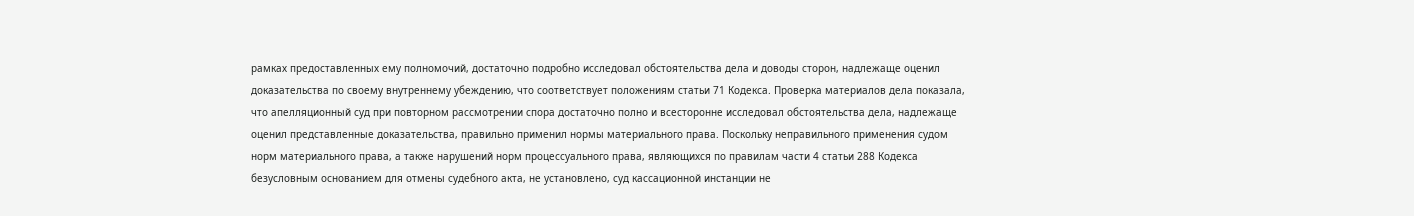рамках предоставленных ему полномочий, достаточно подробно исследовал обстоятельства дела и доводы сторон, надлежаще оценил доказательства по своему внутреннему убеждению, что соответствует положениям статьи 71 Кодекса. Проверка материалов дела показала, что апелляционный суд при повторном рассмотрении спора достаточно полно и всесторонне исследовал обстоятельства дела, надлежаще оценил представленные доказательства, правильно применил нормы материального права. Поскольку неправильного применения судом норм материального права, а также нарушений норм процессуального права, являющихся по правилам части 4 статьи 288 Кодекса безусловным основанием для отмены судебного акта, не установлено, суд кассационной инстанции не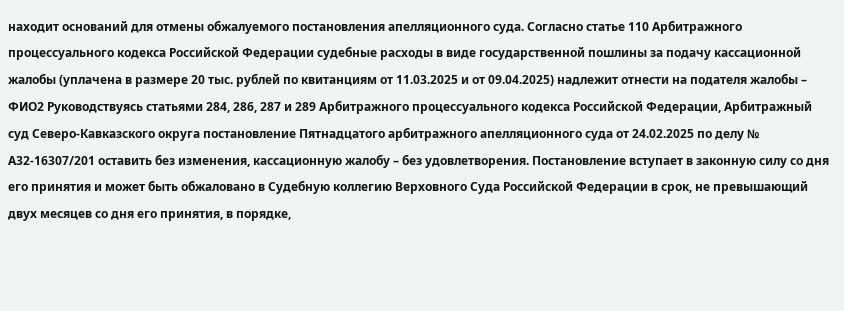находит оснований для отмены обжалуемого постановления апелляционного суда. Согласно статье 110 Арбитражного процессуального кодекса Российской Федерации судебные расходы в виде государственной пошлины за подачу кассационной жалобы (уплачена в размере 20 тыс. рублей по квитанциям от 11.03.2025 и от 09.04.2025) надлежит отнести на подателя жалобы – ФИО2 Руководствуясь статьями 284, 286, 287 и 289 Арбитражного процессуального кодекса Российской Федерации, Арбитражный суд Северо-Кавказского округа постановление Пятнадцатого арбитражного апелляционного суда от 24.02.2025 по делу № А32-16307/201 оставить без изменения, кассационную жалобу – без удовлетворения. Постановление вступает в законную силу со дня его принятия и может быть обжаловано в Судебную коллегию Верховного Суда Российской Федерации в срок, не превышающий двух месяцев со дня его принятия, в порядке,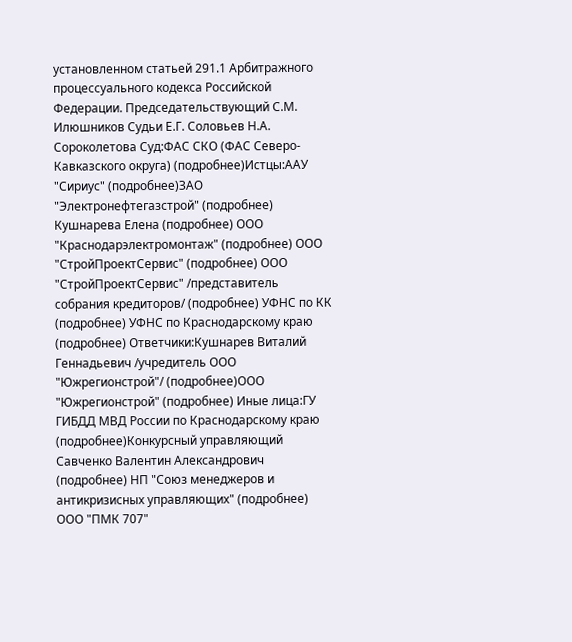установленном статьей 291.1 Арбитражного процессуального кодекса Российской Федерации. Председательствующий С.М. Илюшников Судьи Е.Г. Соловьев Н.А. Сороколетова Суд:ФАС СКО (ФАС Северо-Кавказского округа) (подробнее)Истцы:ААУ "Сириус" (подробнее)ЗАО "Электронефтегазстрой" (подробнее) Кушнарева Елена (подробнее) ООО "Краснодарэлектромонтаж" (подробнее) ООО "СтройПроектСервис" (подробнее) ООО "СтройПроектСервис" /представитель собрания кредиторов/ (подробнее) УФНС по КК (подробнее) УФНС по Краснодарскому краю (подробнее) Ответчики:Кушнарев Виталий Геннадьевич /учредитель ООО "Южрегионстрой"/ (подробнее)ООО "Южрегионстрой" (подробнее) Иные лица:ГУ ГИБДД МВД России по Краснодарскому краю (подробнее)Конкурсный управляющий Савченко Валентин Александрович (подробнее) НП "Союз менеджеров и антикризисных управляющих" (подробнее) ООО "ПМК 707"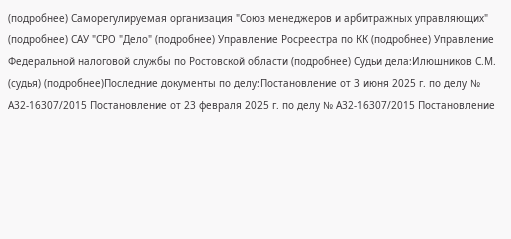(подробнее) Саморегулируемая организация "Союз менеджеров и арбитражных управляющих" (подробнее) САУ "СРО "Дело" (подробнее) Управление Росреестра по КК (подробнее) Управление Федеральной налоговой службы по Ростовской области (подробнее) Судьи дела:Илюшников С.М. (судья) (подробнее)Последние документы по делу:Постановление от 3 июня 2025 г. по делу № А32-16307/2015 Постановление от 23 февраля 2025 г. по делу № А32-16307/2015 Постановление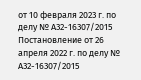от 10 февраля 2023 г. по делу № А32-16307/2015 Постановление от 26 апреля 2022 г. по делу № А32-16307/2015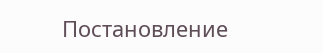Постановление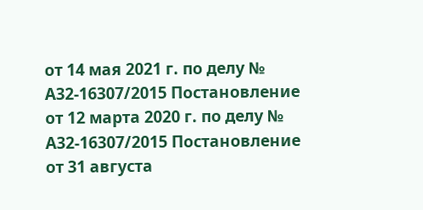от 14 мая 2021 г. по делу № А32-16307/2015 Постановление от 12 марта 2020 г. по делу № А32-16307/2015 Постановление от 31 августа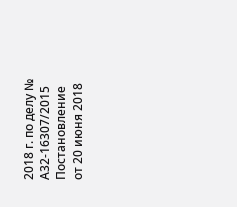2018 г. по делу № А32-16307/2015 Постановление от 20 июня 2018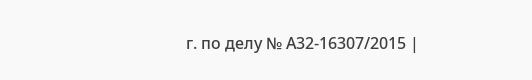г. по делу № А32-16307/2015 |